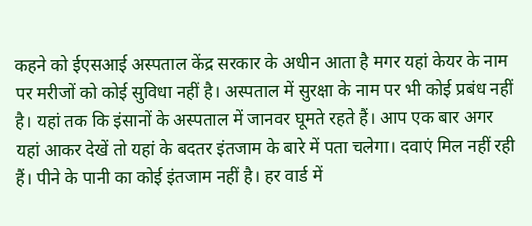कहने को ईएसआई अस्पताल केंद्र सरकार के अधीन आता है मगर यहां केयर के नाम पर मरीजों को कोई सुविधा नहीं है। अस्पताल में सुरक्षा के नाम पर भी कोई प्रबंध नहीं है। यहां तक कि इंसानों के अस्पताल में जानवर घूमते रहते हैं। आप एक बार अगर यहां आकर देखें तो यहां के बदतर इंतजाम के बारे में पता चलेगा। दवाएं मिल नहीं रही हैं। पीने के पानी का कोई इंतजाम नहीं है। हर वार्ड में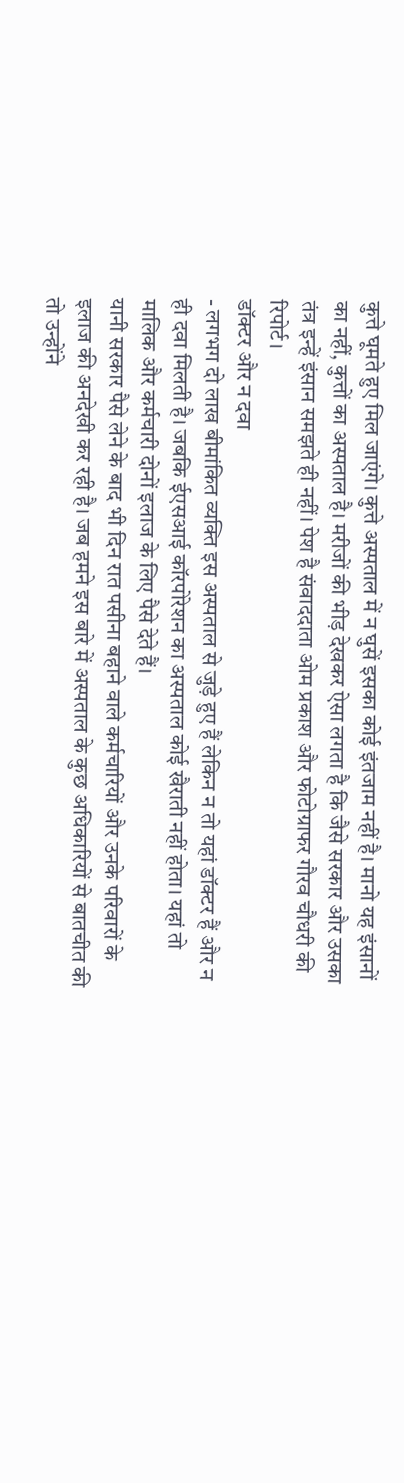कुत्ते घूमते हुए मिल जाएंगे। कुत्ते अस्पताल में न घुसें इसका कोई इंतजाम नहीं है। मानो यह इंसानों का नहीं, कुत्तों का अस्पताल है। मरीजों की भीड़ देखकर ऐसा लगता है कि जैसे सरकार और उसका तंत्र इन्हें इंसान समझते ही नहीं। पेश है संवाददाता ओम प्रकाश और फोटोग्राफर गौरव चौधरी की रिपोर्ट।
डॉक्टर और न दवा
- लगभग दो लाख बीमांकित व्यक्ति इस अस्पताल से जुड़े हुए हैं लेकिन न तो यहां डॉक्टर हैं और न ही दवा मिलती है। जबकि ईएसआई कॉरपोरेशन का अस्पताल कोई खैराती नहीं होता। यहां तो मालिक और कर्मचारी दोनों इलाज के लिए पैसे देते हैं।
यानी सरकार पैसे लेने के बाद भी दिन रात पसीना बहाने वाले कर्मचारियों और उनके परिवारों के इलाज की अनदेखी कर रही है। जब हमने इस बारे में अस्पताल के कुछ अधिकारियों से बातचीत की तो उन्होंने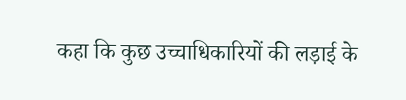कहा कि कुछ उच्चाधिकारियों की लड़ाई के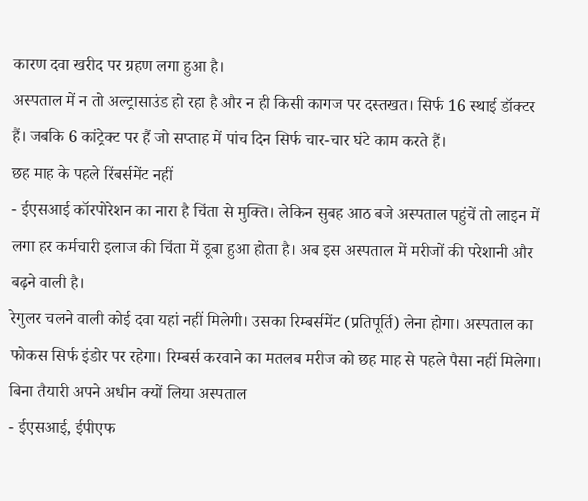कारण दवा खरीद पर ग्रहण लगा हुआ है।
अस्पताल में न तो अल्ट्रासाउंड हो रहा है और न ही किसी कागज पर दस्तखत। सिर्फ 16 स्थाई डॉक्टर हैं। जबकि 6 कांट्रेक्ट पर हैं जो सप्ताह में पांच दिन सिर्फ चार-चार घंटे काम करते हैं।
छह माह के पहले रिंबर्समेंट नहीं
- ईएसआई कॉरपोरेशन का नारा है चिंता से मुक्ति। लेकिन सुबह आठ बजे अस्पताल पहुंचें तो लाइन में लगा हर कर्मचारी इलाज की चिंता में डूबा हुआ होता है। अब इस अस्पताल में मरीजों की परेशानी और बढ़ने वाली है।
रेगुलर चलने वाली कोई दवा यहां नहीं मिलेगी। उसका रिम्बर्समेंट (प्रतिपूर्ति) लेना होगा। अस्पताल का फोकस सिर्फ इंडोर पर रहेगा। रिम्बर्स करवाने का मतलब मरीज को छह माह से पहले पैसा नहीं मिलेगा।
बिना तैयारी अपने अधीन क्यों लिया अस्पताल
- ईएसआई, ईपीएफ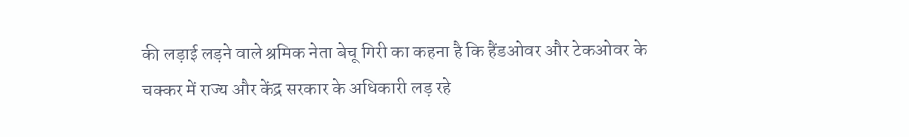की लड़ाई लड़ने वाले श्रमिक नेता बेचू गिरी का कहना है कि हैंडओवर और टेकओवर के चक्कर में राज्य और केंद्र सरकार के अधिकारी लड़ रहे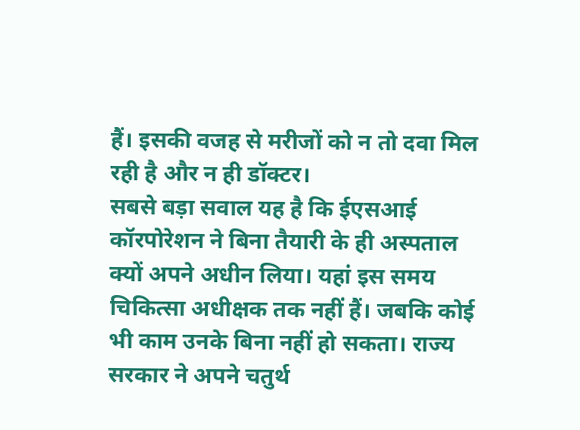हैं। इसकी वजह से मरीजों को न तो दवा मिल रही है और न ही डॉक्टर।
सबसे बड़ा सवाल यह है कि ईएसआई कॉरपोरेशन ने बिना तैयारी के ही अस्पताल क्यों अपने अधीन लिया। यहां इस समय चिकित्सा अधीक्षक तक नहीं हैं। जबकि कोई भी काम उनके बिना नहीं हो सकता। राज्य सरकार ने अपने चतुर्थ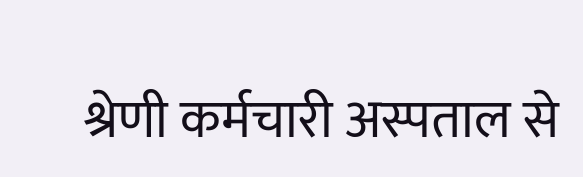श्रेणी कर्मचारी अस्पताल से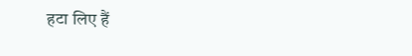हटा लिए हैं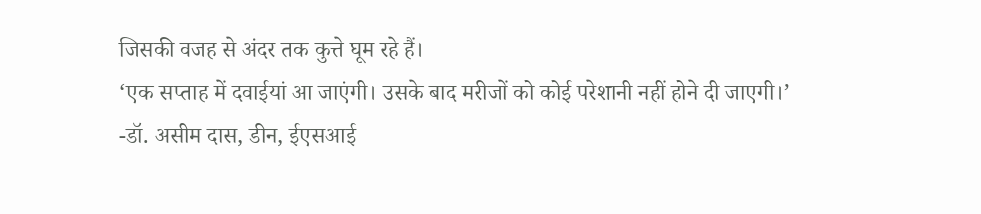जिसकी वजह से अंदर तक कुत्ते घूम रहे हैं।
‘एक सप्ताह में दवाईयां आ जाएंगी। उसके बाद मरीजों को कोई परेशानी नहीं होने दी जाएगी।’
-डॉ. असीम दास, डीन, ईएसआई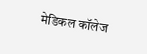मेडिकल कॉलेज